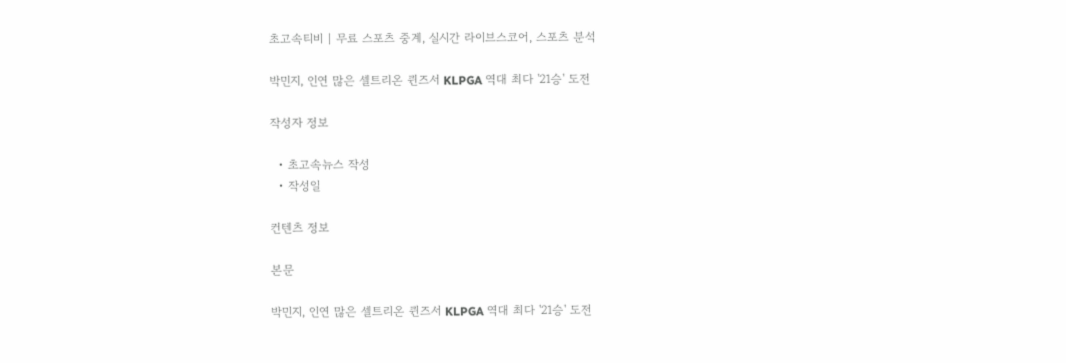초고속티비 | 무료 스포츠 중계, 실시간 라이브스코어, 스포츠 분석

박민지, 인연 많은 셀트리온 퀸즈서 KLPGA 역대 최다 '21승' 도전

작성자 정보

  • 초고속뉴스 작성
  • 작성일

컨텐츠 정보

본문

박민지, 인연 많은 셀트리온 퀸즈서 KLPGA 역대 최다 '21승' 도전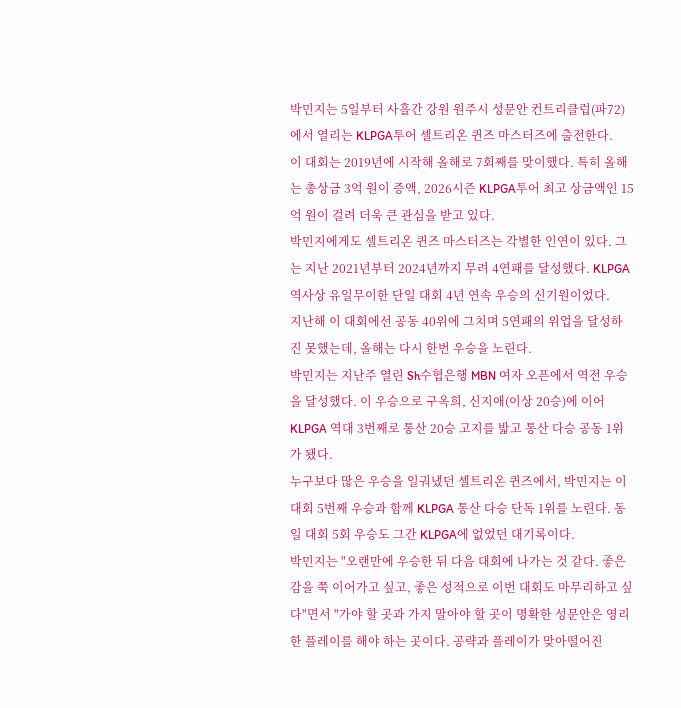박민지는 5일부터 사흘간 강원 원주시 성문안 컨트리클럽(파72)에서 열리는 KLPGA투어 셀트리온 퀸즈 마스터즈에 출전한다.
이 대회는 2019년에 시작해 올해로 7회째를 맞이했다. 특히 올해는 총상금 3억 원이 증액, 2026시즌 KLPGA투어 최고 상금액인 15억 원이 걸려 더욱 큰 관심을 받고 있다.
박민지에게도 셀트리온 퀸즈 마스터즈는 각별한 인연이 있다. 그는 지난 2021년부터 2024년까지 무려 4연패를 달성했다. KLPGA 역사상 유일무이한 단일 대회 4년 연속 우승의 신기원이었다.
지난해 이 대회에선 공동 40위에 그치며 5연패의 위업을 달성하진 못했는데, 올해는 다시 한번 우승을 노린다.
박민지는 지난주 열린 Sh수협은행 MBN 여자 오픈에서 역전 우승을 달성했다. 이 우승으로 구옥희, 신지애(이상 20승)에 이어 KLPGA 역대 3번째로 통산 20승 고지를 밟고 통산 다승 공동 1위가 됐다.
누구보다 많은 우승을 일궈냈던 셀트리온 퀸즈에서, 박민지는 이 대회 5번째 우승과 함께 KLPGA 통산 다승 단독 1위를 노린다. 동일 대회 5회 우승도 그간 KLPGA에 없었던 대기록이다.
박민지는 "오랜만에 우승한 뒤 다음 대회에 나가는 것 같다. 좋은 감을 쭉 이어가고 싶고, 좋은 성적으로 이번 대회도 마무리하고 싶다"면서 "가야 할 곳과 가지 말아야 할 곳이 명확한 성문안은 영리한 플레이를 해야 하는 곳이다. 공략과 플레이가 맞아떨어진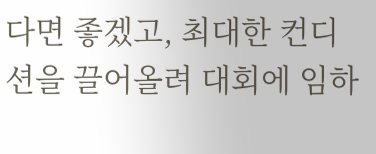다면 좋겠고, 최대한 컨디션을 끌어올려 대회에 임하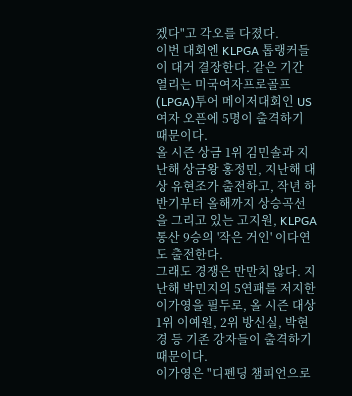겠다"고 각오를 다졌다.
이번 대회엔 KLPGA 톱랭커들이 대거 결장한다. 같은 기간 열리는 미국여자프로골프(LPGA)투어 메이저대회인 US 여자 오픈에 5명이 출격하기 때문이다.
올 시즌 상금 1위 김민솔과 지난해 상금왕 홍정민, 지난해 대상 유현조가 출전하고, 작년 하반기부터 올해까지 상승곡선을 그리고 있는 고지원, KLPGA 통산 9승의 '작은 거인' 이다연도 출전한다.
그래도 경쟁은 만만치 않다. 지난해 박민지의 5연패를 저지한 이가영을 필두로, 올 시즌 대상 1위 이예원, 2위 방신실, 박현경 등 기존 강자들이 출격하기 때문이다.
이가영은 "디펜딩 챔피언으로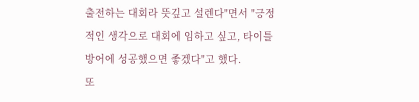출전하는 대회라 뜻깊고 설렌다"면서 "긍정적인 생각으로 대회에 임하고 싶고, 타이틀 방어에 성공했으면 좋겠다"고 했다.
또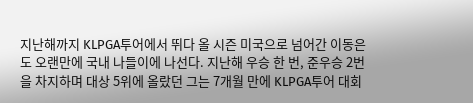지난해까지 KLPGA투어에서 뛰다 올 시즌 미국으로 넘어간 이동은도 오랜만에 국내 나들이에 나선다. 지난해 우승 한 번, 준우승 2번을 차지하며 대상 5위에 올랐던 그는 7개월 만에 KLPGA투어 대회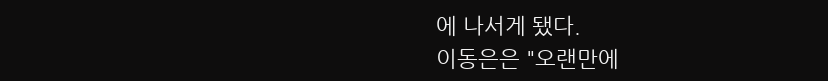에 나서게 됐다.
이동은은 "오랜만에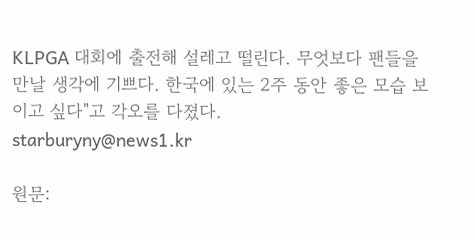KLPGA 대회에 출전해 설레고 떨린다. 무엇보다 팬들을 만날 생각에 기쁘다. 한국에 있는 2주 동안 좋은 모습 보이고 싶다"고 각오를 다졌다.
starburyny@news1.kr

원문: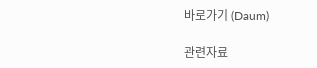바로가기 (Daum)

관련자료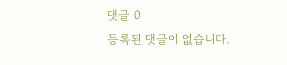댓글 0
등록된 댓글이 없습니다.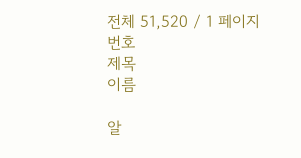전체 51,520 / 1 페이지
번호
제목
이름

알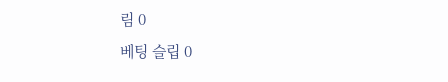림 0
베팅 슬립 0